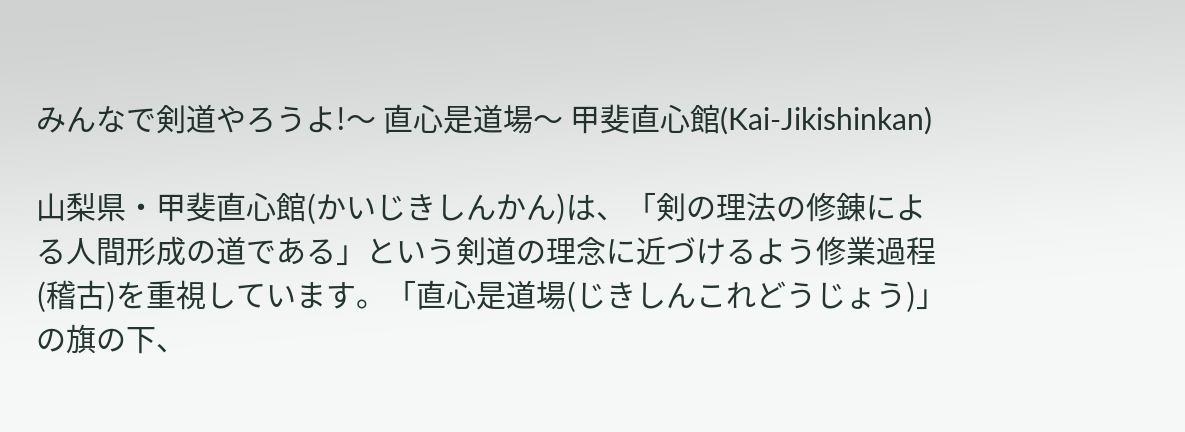みんなで剣道やろうよ!〜 直心是道場〜 甲斐直心館(Kai-Jikishinkan)

山梨県・甲斐直心館(かいじきしんかん)は、「剣の理法の修錬による人間形成の道である」という剣道の理念に近づけるよう修業過程(稽古)を重視しています。「直心是道場(じきしんこれどうじょう)」の旗の下、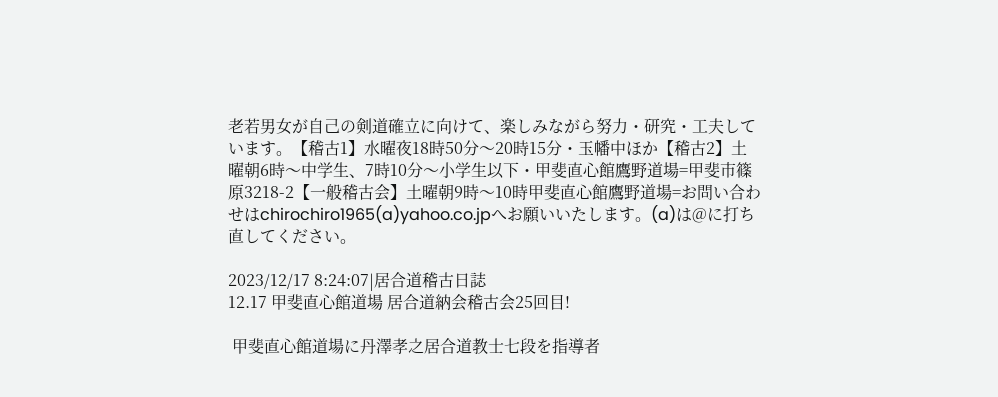老若男女が自己の剣道確立に向けて、楽しみながら努力・研究・工夫しています。【稽古1】水曜夜18時50分〜20時15分・玉幡中ほか【稽古2】土曜朝6時〜中学生、7時10分〜小学生以下・甲斐直心館鷹野道場=甲斐市篠原3218-2【一般稽古会】土曜朝9時〜10時甲斐直心館鷹野道場=お問い合わせはchirochiro1965(a)yahoo.co.jpへお願いいたします。(a)は@に打ち直してください。

2023/12/17 8:24:07|居合道稽古日誌
12.17 甲斐直心館道場 居合道納会稽古会25回目!

 甲斐直心館道場に丹澤孝之居合道教士七段を指導者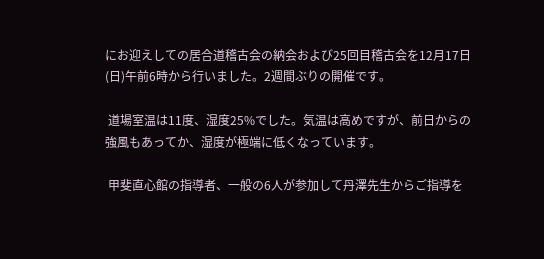にお迎えしての居合道稽古会の納会および25回目稽古会を12月17日(日)午前6時から行いました。2週間ぶりの開催です。

 道場室温は11度、湿度25%でした。気温は高めですが、前日からの強風もあってか、湿度が極端に低くなっています。

 甲斐直心館の指導者、一般の6人が参加して丹澤先生からご指導を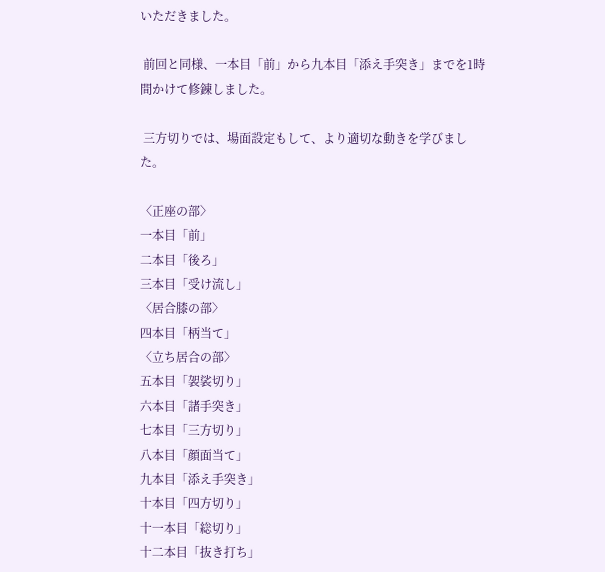いただきました。

 前回と同様、一本目「前」から九本目「添え手突き」までを1時間かけて修錬しました。

 三方切りでは、場面設定もして、より適切な動きを学びました。

〈正座の部〉
一本目「前」
二本目「後ろ」
三本目「受け流し」
〈居合膝の部〉
四本目「柄当て」
〈立ち居合の部〉
五本目「袈裟切り」
六本目「諸手突き」
七本目「三方切り」
八本目「顔面当て」
九本目「添え手突き」
十本目「四方切り」
十一本目「総切り」
十二本目「抜き打ち」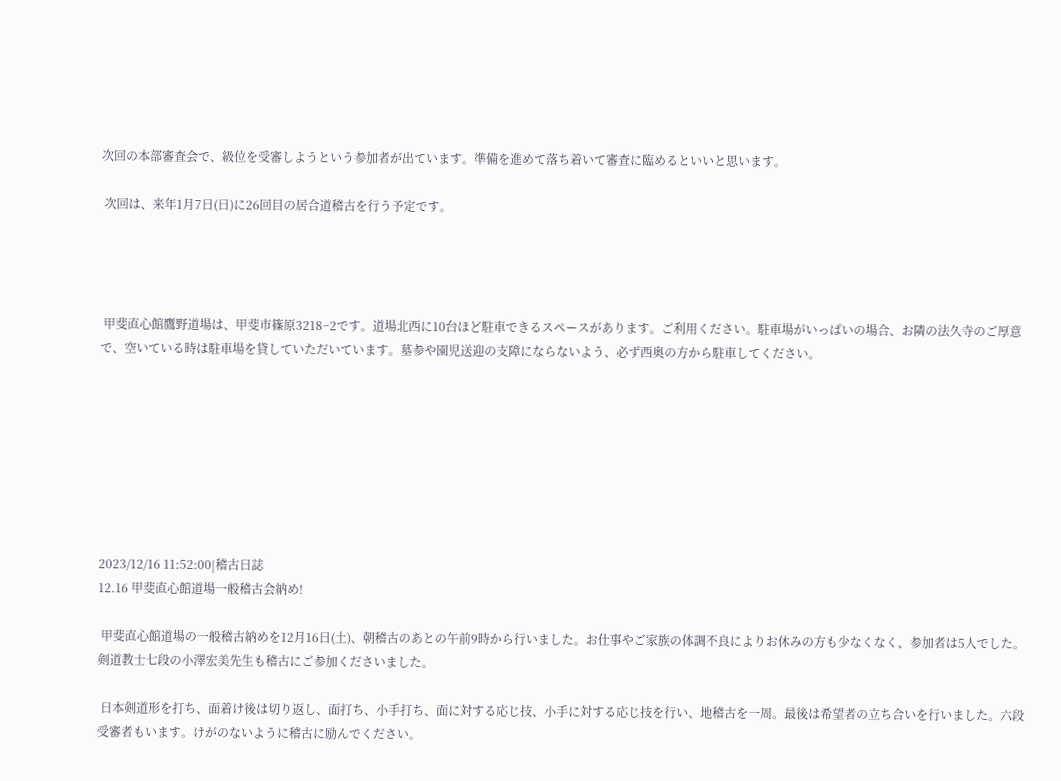次回の本部審査会で、級位を受審しようという参加者が出ています。準備を進めて落ち着いて審査に臨めるといいと思います。

 次回は、来年1月7日(日)に26回目の居合道稽古を行う予定です。




 甲斐直心館鷹野道場は、甲斐市篠原3218−2です。道場北西に10台ほど駐車できるスペースがあります。ご利用ください。駐車場がいっぱいの場合、お隣の法久寺のご厚意で、空いている時は駐車場を貸していただいています。墓参や園児送迎の支障にならないよう、必ず西奥の方から駐車してください。








2023/12/16 11:52:00|稽古日誌
12.16 甲斐直心館道場一般稽古会納め!

 甲斐直心館道場の一般稽古納めを12月16日(土)、朝稽古のあとの午前9時から行いました。お仕事やご家族の体調不良によりお休みの方も少なくなく、参加者は5人でした。剣道教士七段の小澤宏美先生も稽古にご参加くださいました。

 日本剣道形を打ち、面着け後は切り返し、面打ち、小手打ち、面に対する応じ技、小手に対する応じ技を行い、地稽古を一周。最後は希望者の立ち合いを行いました。六段受審者もいます。けがのないように稽古に励んでください。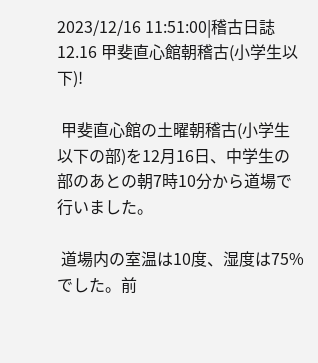2023/12/16 11:51:00|稽古日誌
12.16 甲斐直心館朝稽古(小学生以下)!

 甲斐直心館の土曜朝稽古(小学生以下の部)を12月16日、中学生の部のあとの朝7時10分から道場で行いました。

 道場内の室温は10度、湿度は75%でした。前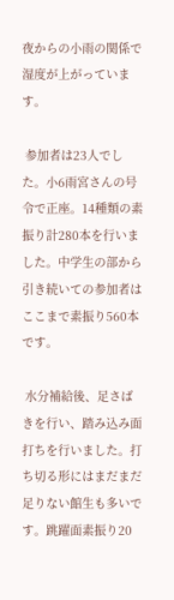夜からの小雨の関係で湿度が上がっています。

 参加者は23人でした。小6雨宮さんの号令で正座。14種類の素振り計280本を行いました。中学生の部から引き続いての参加者はここまで素振り560本です。

 水分補給後、足さばきを行い、踏み込み面打ちを行いました。打ち切る形にはまだまだ足りない館生も多いです。跳躍面素振り20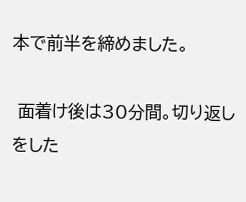本で前半を締めました。

 面着け後は30分間。切り返しをした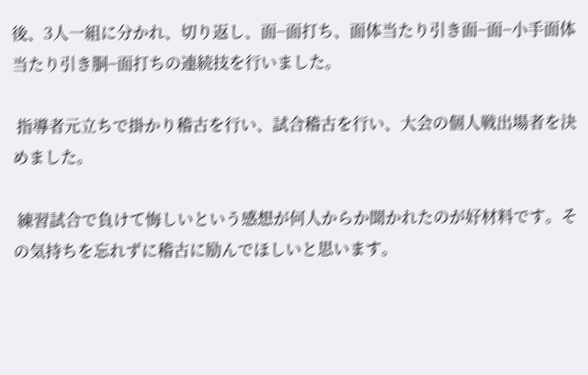後、3人一組に分かれ、切り返し、面−面打ち、面体当たり引き面−面−小手面体当たり引き胴−面打ちの連続技を行いました。

 指導者元立ちで掛かり稽古を行い、試合稽古を行い、大会の個人戦出場者を決めました。

 練習試合で負けて悔しいという感想が何人からか聞かれたのが好材料です。その気持ちを忘れずに稽古に励んでほしいと思います。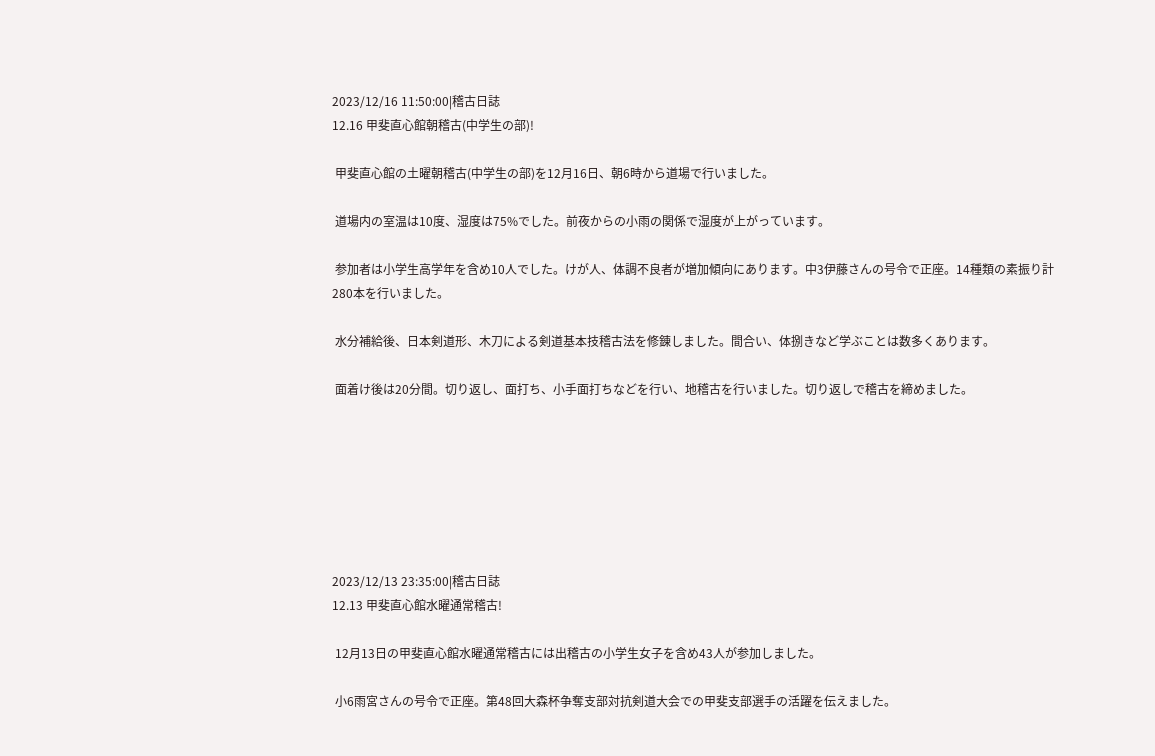2023/12/16 11:50:00|稽古日誌
12.16 甲斐直心館朝稽古(中学生の部)!

 甲斐直心館の土曜朝稽古(中学生の部)を12月16日、朝6時から道場で行いました。

 道場内の室温は10度、湿度は75%でした。前夜からの小雨の関係で湿度が上がっています。

 参加者は小学生高学年を含め10人でした。けが人、体調不良者が増加傾向にあります。中3伊藤さんの号令で正座。14種類の素振り計280本を行いました。

 水分補給後、日本剣道形、木刀による剣道基本技稽古法を修錬しました。間合い、体捌きなど学ぶことは数多くあります。

 面着け後は20分間。切り返し、面打ち、小手面打ちなどを行い、地稽古を行いました。切り返しで稽古を締めました。







2023/12/13 23:35:00|稽古日誌
12.13 甲斐直心館水曜通常稽古!

 12月13日の甲斐直心館水曜通常稽古には出稽古の小学生女子を含め43人が参加しました。

 小6雨宮さんの号令で正座。第48回大森杯争奪支部対抗剣道大会での甲斐支部選手の活躍を伝えました。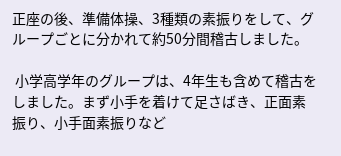正座の後、準備体操、3種類の素振りをして、グループごとに分かれて約50分間稽古しました。

 小学高学年のグループは、4年生も含めて稽古をしました。まず小手を着けて足さばき、正面素振り、小手面素振りなど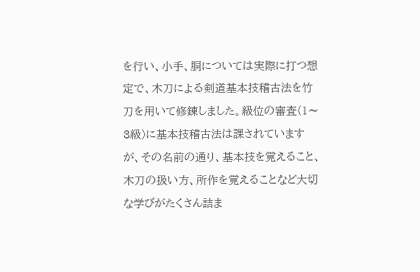を行い、小手、胴については実際に打つ想定で、木刀による剣道基本技稽古法を竹刀を用いて修錬しました。級位の審査(1〜3級)に基本技稽古法は課されていますが、その名前の通り、基本技を覚えること、木刀の扱い方、所作を覚えることなど大切な学びがたくさん詰ま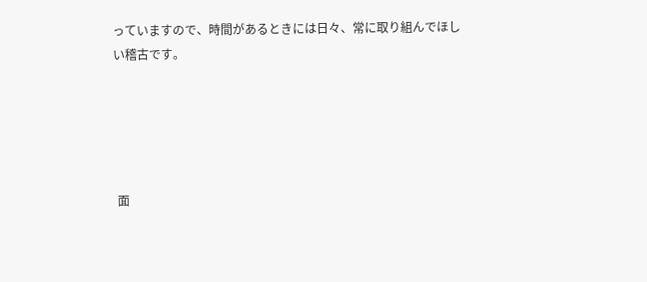っていますので、時間があるときには日々、常に取り組んでほしい稽古です。





 面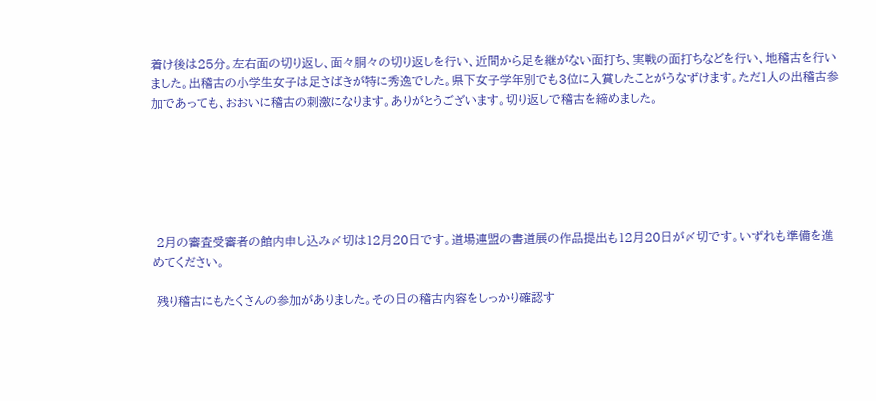着け後は25分。左右面の切り返し、面々胴々の切り返しを行い、近間から足を継がない面打ち、実戦の面打ちなどを行い、地稽古を行いました。出稽古の小学生女子は足さばきが特に秀逸でした。県下女子学年別でも3位に入賞したことがうなずけます。ただ1人の出稽古参加であっても、おおいに稽古の刺激になります。ありがとうございます。切り返しで稽古を締めました。






 2月の審査受審者の館内申し込み〆切は12月20日です。道場連盟の書道展の作品提出も12月20日が〆切です。いずれも準備を進めてください。

 残り稽古にもたくさんの参加がありました。その日の稽古内容をしっかり確認す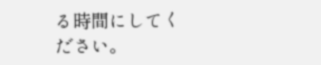る時間にしてください。